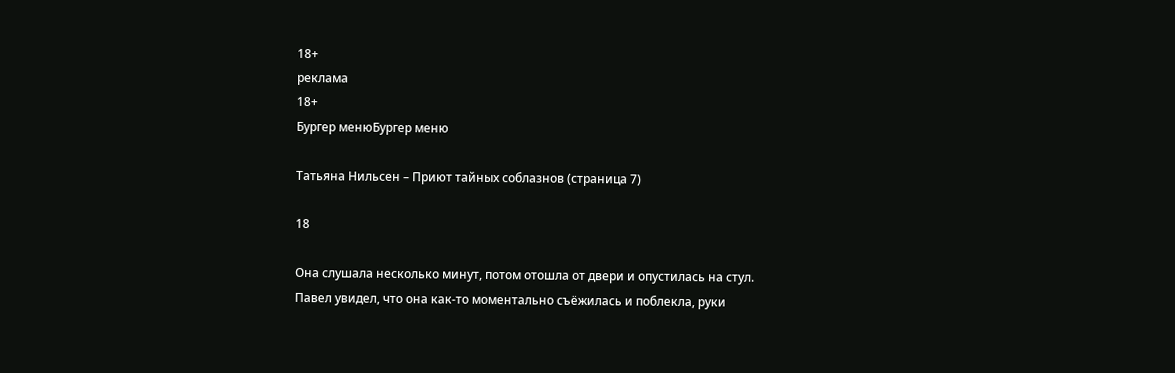18+
реклама
18+
Бургер менюБургер меню

Татьяна Нильсен – Приют тайных соблазнов (страница 7)

18

Она слушала несколько минут, потом отошла от двери и опустилась на стул. Павел увидел, что она как-то моментально съёжилась и поблекла, руки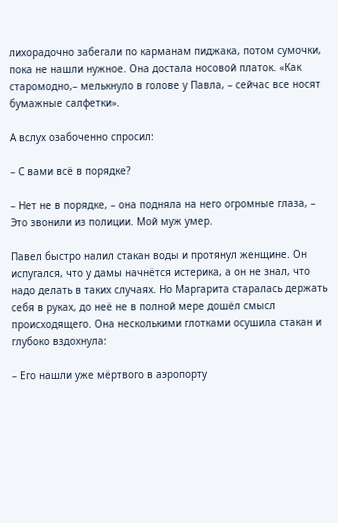лихорадочно забегали по карманам пиджака, потом сумочки, пока не нашли нужное. Она достала носовой платок. «Как старомодно,– мелькнуло в голове у Павла, – сейчас все носят бумажные салфетки».

А вслух озабоченно спросил:

– С вами всё в порядке?

– Нет не в порядке, – она подняла на него огромные глаза, – Это звонили из полиции. Мой муж умер.

Павел быстро налил стакан воды и протянул женщине. Он испугался, что у дамы начнётся истерика, а он не знал, что надо делать в таких случаях. Но Маргарита старалась держать себя в руках, до неё не в полной мере дошёл смысл происходящего. Она несколькими глотками осушила стакан и глубоко вздохнула:

– Его нашли уже мёртвого в аэропорту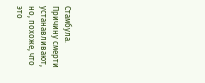Стамбула. Причину смерти устанавливают, но, похоже, что это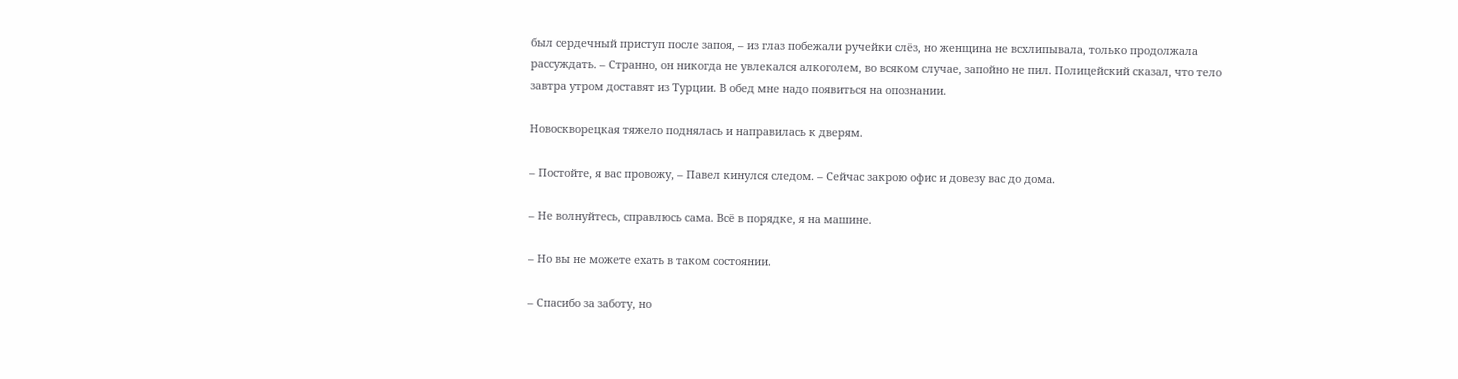был сердечный приступ после запоя, – из глаз побежали ручейки слёз, но женщина не всхлипывала, только продолжала рассуждать. – Странно, он никогда не увлекался алкоголем, во всяком случае, запойно не пил. Полицейский сказал, что тело завтра утром доставят из Турции. В обед мне надо появиться на опознании.

Новоскворецкая тяжело поднялась и направилась к дверям.

– Постойте, я вас провожу, – Павел кинулся следом. – Сейчас закрою офис и довезу вас до дома.

– Не волнуйтесь, справлюсь сама. Всё в порядке, я на машине.

– Но вы не можете ехать в таком состоянии.

– Спасибо за заботу, но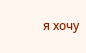я хочу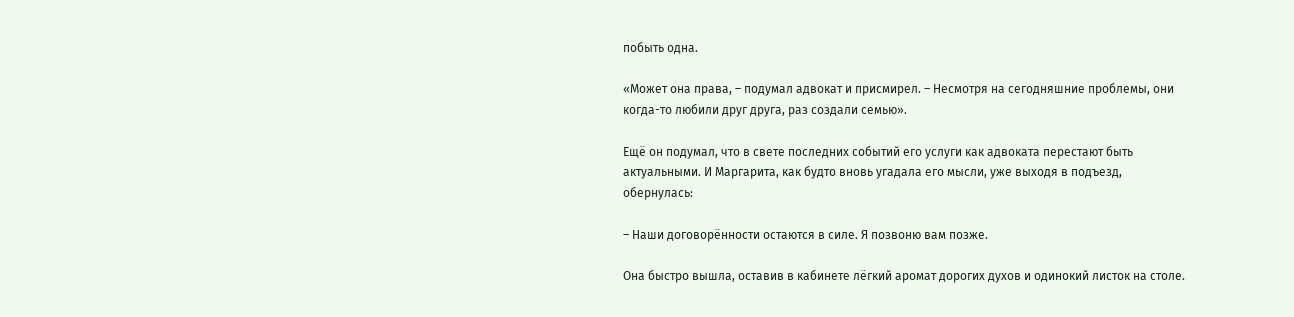побыть одна.

«Может она права, – подумал адвокат и присмирел. – Несмотря на сегодняшние проблемы, они когда-то любили друг друга, раз создали семью».

Ещё он подумал, что в свете последних событий его услуги как адвоката перестают быть актуальными. И Маргарита, как будто вновь угадала его мысли, уже выходя в подъезд, обернулась:

– Наши договорённости остаются в силе. Я позвоню вам позже.

Она быстро вышла, оставив в кабинете лёгкий аромат дорогих духов и одинокий листок на столе.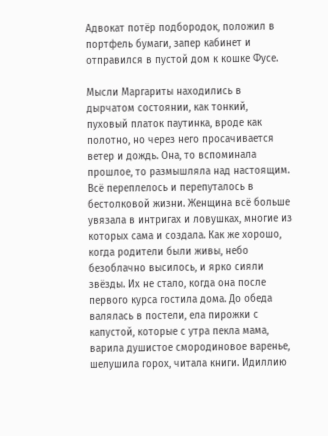Адвокат потёр подбородок, положил в портфель бумаги, запер кабинет и отправился в пустой дом к кошке Фусе.

Мысли Маргариты находились в дырчатом состоянии, как тонкий, пуховый платок паутинка, вроде как полотно, но через него просачивается ветер и дождь. Она, то вспоминала прошлое, то размышляла над настоящим. Всё переплелось и перепуталось в бестолковой жизни. Женщина всё больше увязала в интригах и ловушках, многие из которых сама и создала. Как же хорошо, когда родители были живы, небо безоблачно высилось, и ярко сияли звёзды. Их не стало, когда она после первого курса гостила дома. До обеда валялась в постели, ела пирожки с капустой, которые с утра пекла мама, варила душистое смородиновое варенье, шелушила горох, читала книги. Идиллию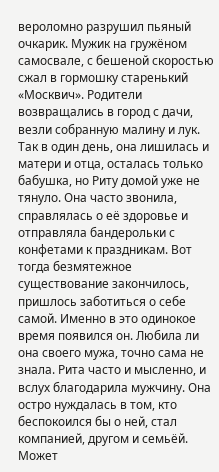вероломно разрушил пьяный очкарик. Мужик на гружёном самосвале, с бешеной скоростью сжал в гормошку старенький «Москвич». Родители возвращались в город с дачи, везли собранную малину и лук. Так в один день, она лишилась и матери и отца, осталась только бабушка, но Риту домой уже не тянуло. Она часто звонила, справлялась о её здоровье и отправляла бандерольки с конфетами к праздникам. Вот тогда безмятежное существование закончилось, пришлось заботиться о себе самой. Именно в это одинокое время появился он. Любила ли она своего мужа, точно сама не знала. Рита часто и мысленно, и вслух благодарила мужчину. Она остро нуждалась в том, кто беспокоился бы о ней, стал компанией, другом и семьёй. Может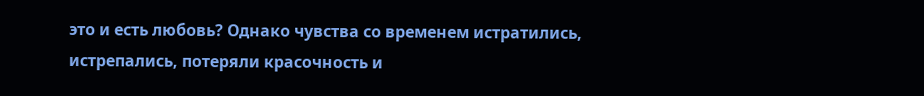это и есть любовь? Однако чувства со временем истратились, истрепались, потеряли красочность и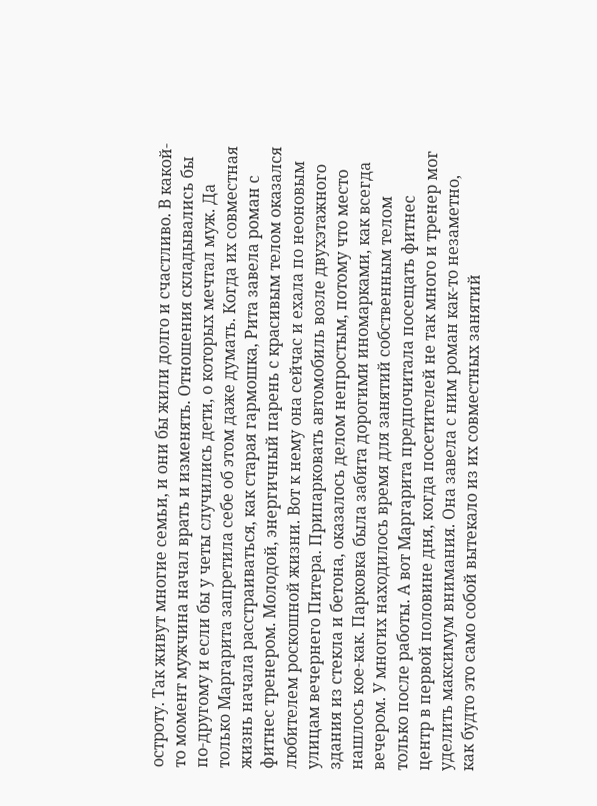остроту. Так живут многие семьи, и они бы жили долго и счастливо. В какой-то момент мужчина начал врать и изменять. Отношения складывались бы по-другому и если бы у четы случились дети, о которых мечтал муж. Да только Маргарита запретила себе об этом даже думать. Когда их совместная жизнь начала расстраиваться, как старая гармошка, Рита завела роман с фитнес тренером. Молодой, энергичный парень с красивым телом оказался любителем роскошной жизни. Вот к нему она сейчас и ехала по неоновым улицам вечернего Питера. Припарковать автомобиль возле двухэтажного здания из стекла и бетона, оказалось делом непростым, потому что место нашлось кое-как. Парковка была забита дорогими иномарками, как всегда вечером. У многих находилось время для занятий собственным телом только после работы. А вот Маргарита предпочитала посещать фитнес центр в первой половине дня, когда посетителей не так много и тренер мог уделить максимум внимания. Она завела с ним роман как-то незаметно, как будто это само собой вытекало из их совместных занятий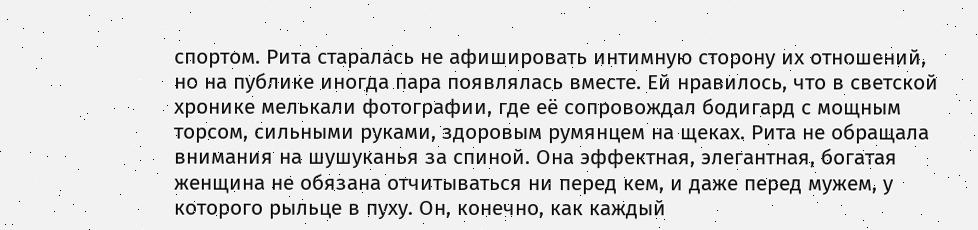спортом. Рита старалась не афишировать интимную сторону их отношений, но на публике иногда пара появлялась вместе. Ей нравилось, что в светской хронике мелькали фотографии, где её сопровождал бодигард с мощным торсом, сильными руками, здоровым румянцем на щеках. Рита не обращала внимания на шушуканья за спиной. Она эффектная, элегантная, богатая женщина не обязана отчитываться ни перед кем, и даже перед мужем, у которого рыльце в пуху. Он, конечно, как каждый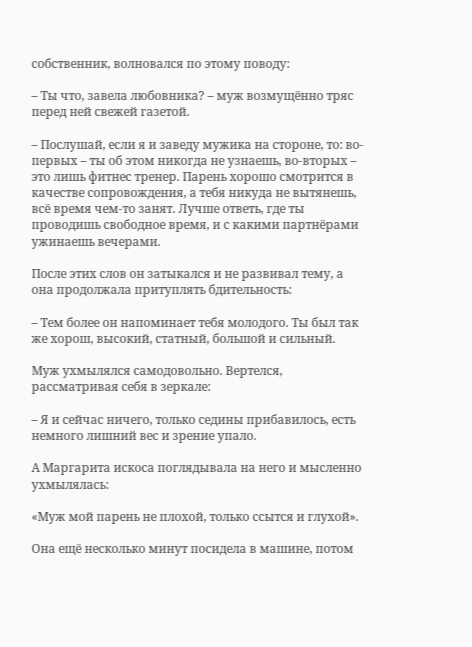собственник, волновался по этому поводу:

– Ты что, завела любовника? – муж возмущённо тряс перед ней свежей газетой.

– Послушай, если я и заведу мужика на стороне, то: во-первых – ты об этом никогда не узнаешь, во-вторых – это лишь фитнес тренер. Парень хорошо смотрится в качестве сопровождения, а тебя никуда не вытянешь, всё время чем-то занят. Лучше ответь, где ты проводишь свободное время, и с какими партнёрами ужинаешь вечерами.

После этих слов он затыкался и не развивал тему, а она продолжала притуплять бдительность:

– Тем более он напоминает тебя молодого. Ты был так же хорош, высокий, статный, большой и сильный.

Муж ухмылялся самодовольно. Вертелся, рассматривая себя в зеркале:

– Я и сейчас ничего, только седины прибавилось, есть немного лишний вес и зрение упало.

А Маргарита искоса поглядывала на него и мысленно ухмылялась:

«Муж мой парень не плохой, только ссытся и глухой».

Она ещё несколько минут посидела в машине, потом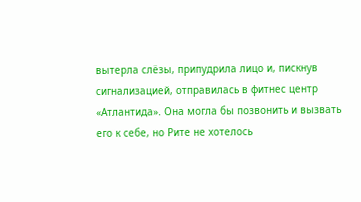вытерла слёзы, припудрила лицо и, пискнув сигнализацией, отправилась в фитнес центр «Атлантида». Она могла бы позвонить и вызвать его к себе, но Рите не хотелось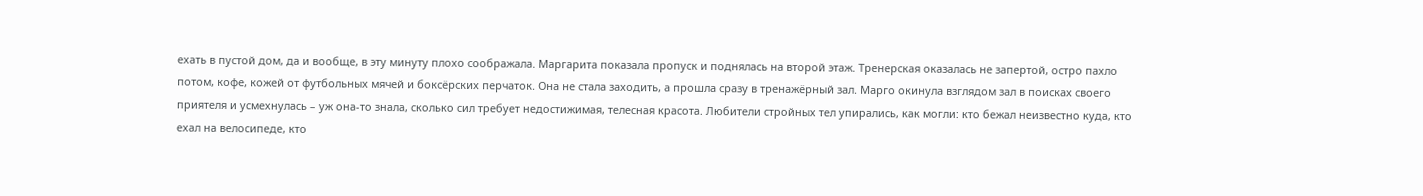ехать в пустой дом, да и вообще, в эту минуту плохо соображала. Маргарита показала пропуск и поднялась на второй этаж. Тренерская оказалась не запертой, остро пахло потом, кофе, кожей от футбольных мячей и боксёрских перчаток. Она не стала заходить, а прошла сразу в тренажёрный зал. Марго окинула взглядом зал в поисках своего приятеля и усмехнулась – уж она-то знала, сколько сил требует недостижимая, телесная красота. Любители стройных тел упирались, как могли: кто бежал неизвестно куда, кто ехал на велосипеде, кто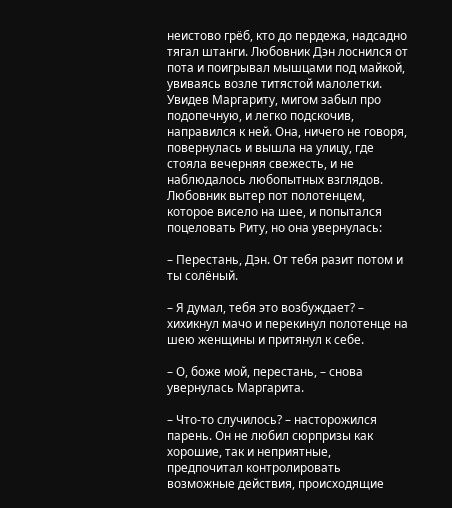неистово грёб, кто до пердежа, надсадно тягал штанги. Любовник Дэн лоснился от пота и поигрывал мышцами под майкой, увиваясь возле титястой малолетки. Увидев Маргариту, мигом забыл про подопечную, и легко подскочив, направился к ней. Она, ничего не говоря, повернулась и вышла на улицу, где стояла вечерняя свежесть, и не наблюдалось любопытных взглядов. Любовник вытер пот полотенцем, которое висело на шее, и попытался поцеловать Риту, но она увернулась:

– Перестань, Дэн. От тебя разит потом и ты солёный.

– Я думал, тебя это возбуждает? – хихикнул мачо и перекинул полотенце на шею женщины и притянул к себе.

– О, боже мой, перестань, – снова увернулась Маргарита.

– Что-то случилось? – насторожился парень. Он не любил сюрпризы как хорошие, так и неприятные, предпочитал контролировать возможные действия, происходящие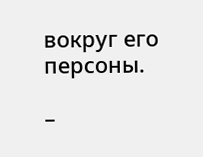вокруг его персоны.

–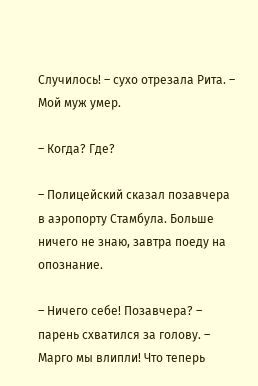Случилось! – сухо отрезала Рита. – Мой муж умер.

– Когда? Где?

– Полицейский сказал позавчера в аэропорту Стамбула. Больше ничего не знаю, завтра поеду на опознание.

– Ничего себе! Позавчера? – парень схватился за голову. – Марго мы влипли! Что теперь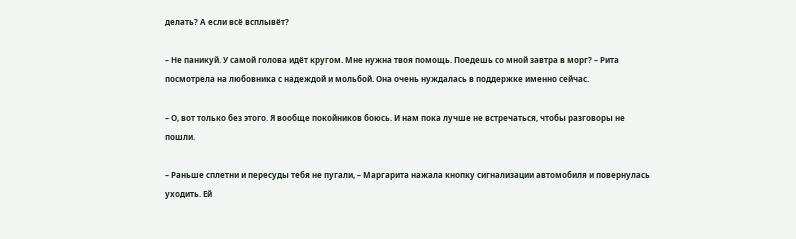делать? А если всё всплывёт?

– Не паникуй. У самой голова идёт кругом. Мне нужна твоя помощь. Поедешь со мной завтра в морг? – Рита посмотрела на любовника с надеждой и мольбой. Она очень нуждалась в поддержке именно сейчас.

– О, вот только без этого. Я вообще покойников боюсь. И нам пока лучше не встречаться, чтобы разговоры не пошли.

– Раньше сплетни и пересуды тебя не пугали, – Маргарита нажала кнопку сигнализации автомобиля и повернулась уходить. Ей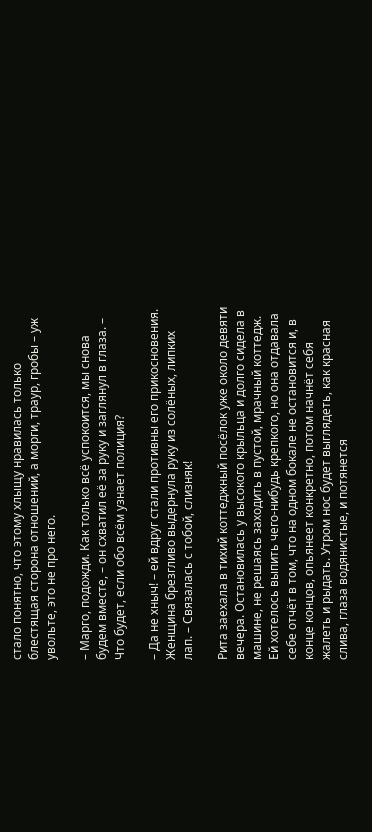стало понятно, что этому хлыщу нравилась только блестящая сторона отношений, а морги, траур, гробы – уж увольте, это не про него.

– Марго, подожди. Как только всё успокоится, мы снова будем вместе, – он схватил её за руку и заглянул в глаза. – Что будет, если обо всём узнает полиция?

– Да не хныч! – ей вдруг стали противны его прикосновения. Женщина брезгливо выдернула руку из солёных, липких лап. – Связалась с тобой, слизняк!

Рита заехала в тихий коттеджный посёлок уже около девяти вечера. Остановилась у высокого крыльца и долго сидела в машине, не решаясь заходить в пустой, мрачный коттедж. Ей хотелось выпить чего-нибудь крепкого, но она отдавала себе отчёт в том, что на одном бокале не остановится и, в конце концов, опьянеет конкретно, потом начнёт себя жалеть и рыдать. Утром нос будет выглядеть, как красная слива, глаза водянистые, и потянется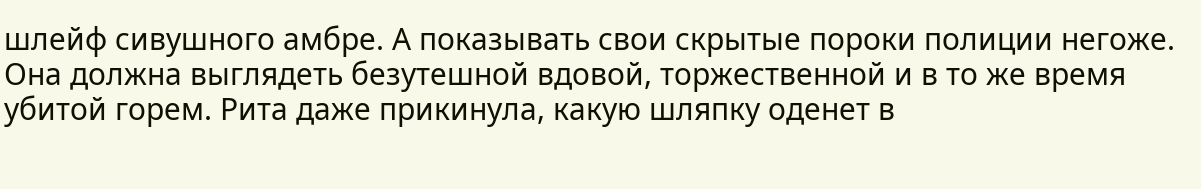шлейф сивушного амбре. А показывать свои скрытые пороки полиции негоже. Она должна выглядеть безутешной вдовой, торжественной и в то же время убитой горем. Рита даже прикинула, какую шляпку оденет в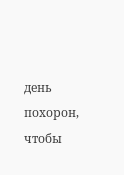день похорон, чтобы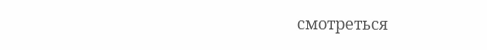смотреться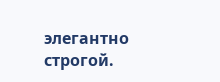элегантно строгой.